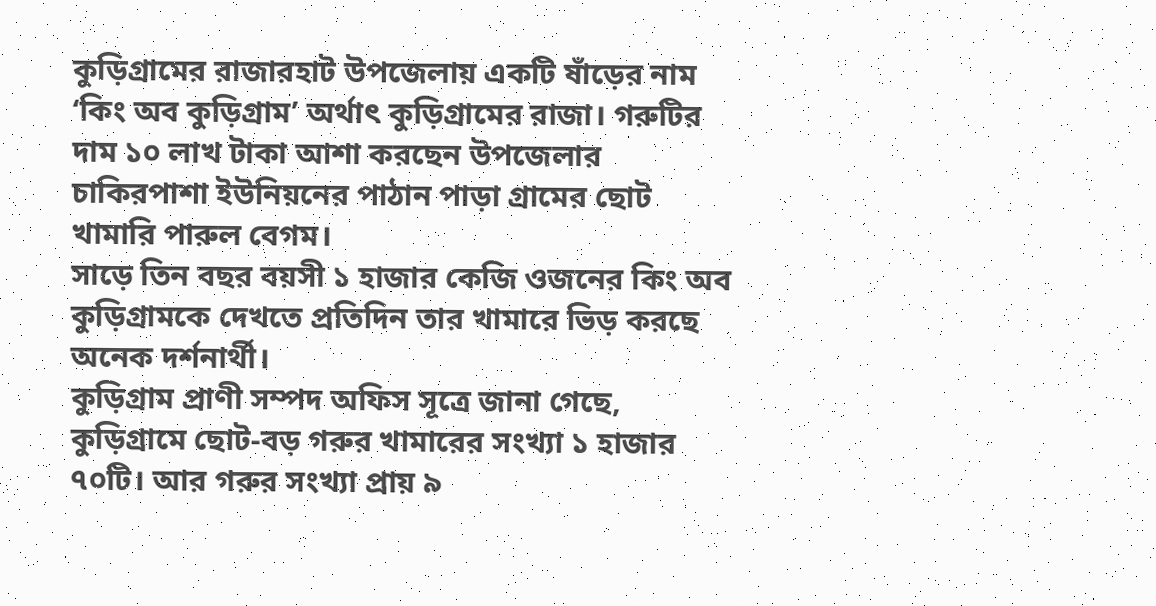কুড়িগ্রামের রাজারহাট উপজেলায় একটি ষাঁড়ের নাম ‘কিং অব কুড়িগ্রাম’ অর্থাৎ কুড়িগ্রামের রাজা। গরুটির দাম ১০ লাখ টাকা আশা করছেন উপজেলার চাকিরপাশা ইউনিয়নের পাঠান পাড়া গ্রামের ছোট খামারি পারুল বেগম।
সাড়ে তিন বছর বয়সী ১ হাজার কেজি ওজনের কিং অব কুড়িগ্রামকে দেখতে প্রতিদিন তার খামারে ভিড় করছে অনেক দর্শনার্থী।
কুড়িগ্রাম প্রাণী সম্পদ অফিস সূত্রে জানা গেছে, কুড়িগ্রামে ছোট-বড় গরুর খামারের সংখ্যা ১ হাজার ৭০টি। আর গরুর সংখ্যা প্রায় ৯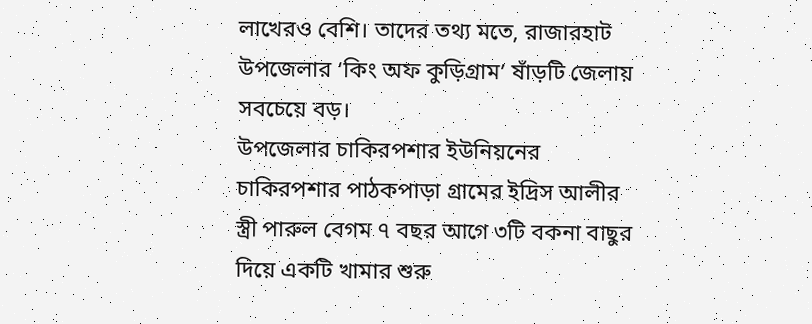লাখেরও বেশি। তাদের তথ্য মতে, রাজারহাট উপজেলার ‘কিং অফ কুড়িগ্রাম’ ষাঁড়টি জেলায় সবচেয়ে বড়।
উপজেলার চাকিরপশার ইউনিয়নের চাকিরপশার পাঠকপাড়া গ্রামের ইদ্রিস আলীর স্ত্রী পারুল বেগম ৭ বছর আগে ৩টি বকনা বাছুর দিয়ে একটি খামার শুরু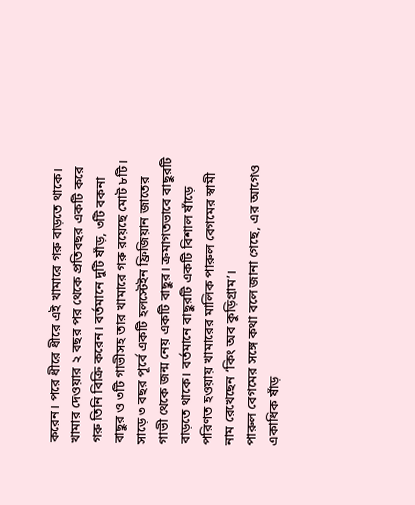করেন। পরে ধীরে ধীরে এই খামারে গরু বাড়তে থাকে। খামার দেওয়ার ২ বছর পর থেকে প্রতিবছর একটি করে গরু তিনি বিক্রি করেন। বর্তমানে দুটি ষাঁড়, ৩টি বকনা বাছুর ও ৩টি গাভীসহ তার খামারে গরু রয়েছে মোট ৮টি।
সাড়ে ৩ বছর পূর্বে একটি হলস্টেইন ফ্রিজিয়ান জাতের গাভী থেকে জন্ম নেয় একটি বাছুর। ক্রমাগতভাবে বাছুরটি বাড়তে থাকে। বর্তমানে বাছুরটি একটি বিশাল ষাঁড়ে পরিণত হওয়ায় খামারের মালিক পারুল বেগমের স্বামী নাম রেখেছেন ‘কিং অব কুড়িগ্রাম’।
পারুল বেগমের সঙ্গে কথা বলে জানা গেছে, এর আগেও একাধিক ষাঁড়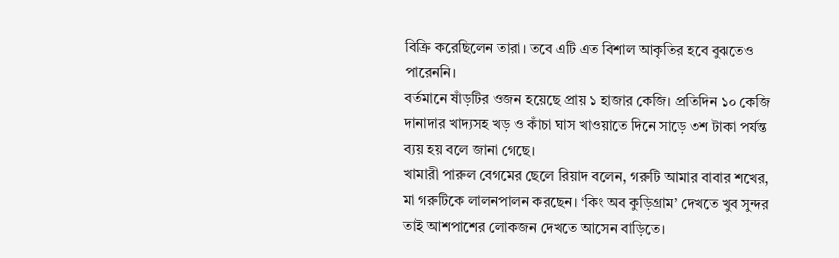বিক্রি করেছিলেন তারা। তবে এটি এত বিশাল আকৃতির হবে বুঝতেও পারেননি।
বর্তমানে ষাঁড়টির ওজন হয়েছে প্রায় ১ হাজার কেজি। প্রতিদিন ১০ কেজি দানাদার খাদ্যসহ খড় ও কাঁচা ঘাস খাওয়াতে দিনে সাড়ে ৩শ টাকা পর্যন্ত ব্যয় হয় বলে জানা গেছে।
খামারী পারুল বেগমের ছেলে রিয়াদ বলেন, গরুটি আমার বাবার শখের, মা গরুটিকে লালনপালন করছেন। ‘কিং অব কুড়িগ্রাম’ দেখতে খুব সুন্দর তাই আশপাশের লোকজন দেখতে আসেন বাড়িতে।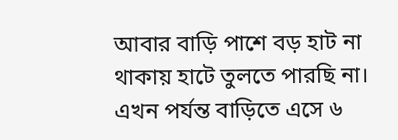আবার বাড়ি পাশে বড় হাট না থাকায় হাটে তুলতে পারছি না। এখন পর্যন্ত বাড়িতে এসে ৬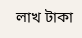লাখ টাকা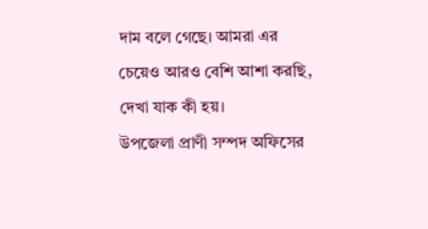দাম বলে গেছে। আমরা এর চেয়েও আরও বেশি আশা করছি, দেখা যাক কী হয়।
উপজেলা প্রাণী সম্পদ অফিসের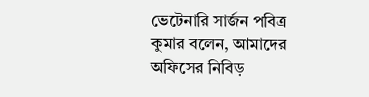ভেটেনারি সার্জন পবিত্র কুমার বলেন, আমাদের অফিসের নিবিড়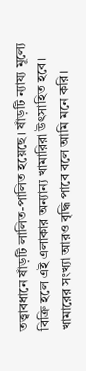তত্ত্বাবধানে ষাঁড়টি লালিত-পালিত হয়েছে। ষাঁড়টি ন্যায্য মূল্যে বিক্রি হলে এই এলাকার অন্যান্য খামারিরা উৎসাহিত হবে। খামারের সংখ্যা আরও বৃদ্ধি পাবে বলে আমি মনে করি।